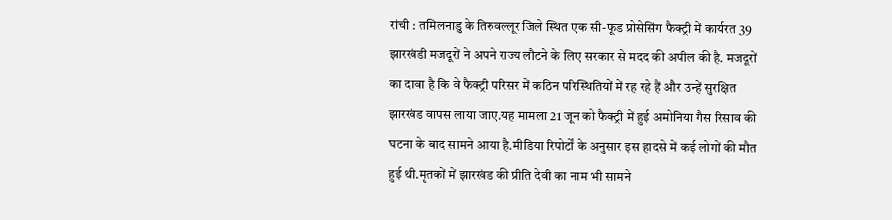रांची : तमिलनाडु के तिरुवल्लूर जिले स्थित एक सी-फूड प्रोसेसिंग फैक्ट्री में कार्यरत 39 झारखंडी मजदूरों ने अपने राज्य लौटने के लिए सरकार से मदद की अपील की है. मजदूरों का दावा है कि वे फैक्ट्री परिसर में कठिन परिस्थितियों में रह रहे हैं और उन्हें सुरक्षित झारखंड वापस लाया जाए.यह मामला 21 जून को फैक्ट्री में हुई अमोनिया गैस रिसाव की घटना के बाद सामने आया है.मीडिया रिपोर्टों के अनुसार इस हादसे में कई लोगों की मौत हुई थी.मृतकों में झारखंड की प्रीति देवी का नाम भी सामने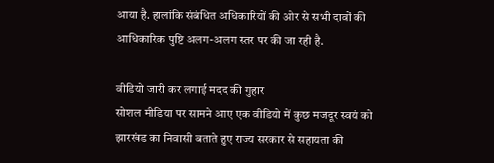आया है. हालांकि संबंधित अधिकारियों की ओर से सभी दावों की आधिकारिक पुष्टि अलग-अलग स्तर पर की जा रही है.

वीडियो जारी कर लगाई मदद की गुहार
सोशल मीडिया पर सामने आए एक वीडियो में कुछ मजदूर स्वयं को झारखंड का निवासी बताते हुए राज्य सरकार से सहायता की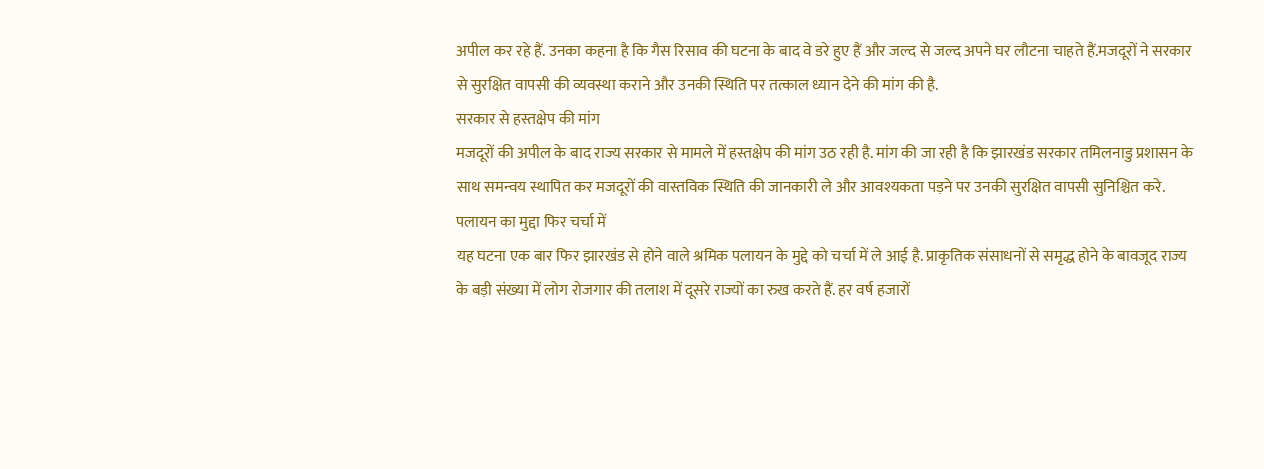अपील कर रहे हैं. उनका कहना है कि गैस रिसाव की घटना के बाद वे डरे हुए हैं और जल्द से जल्द अपने घर लौटना चाहते हैं.मजदूरों ने सरकार से सुरक्षित वापसी की व्यवस्था कराने और उनकी स्थिति पर तत्काल ध्यान देने की मांग की है.
सरकार से हस्तक्षेप की मांग
मजदूरों की अपील के बाद राज्य सरकार से मामले में हस्तक्षेप की मांग उठ रही है. मांग की जा रही है कि झारखंड सरकार तमिलनाडु प्रशासन के साथ समन्वय स्थापित कर मजदूरों की वास्तविक स्थिति की जानकारी ले और आवश्यकता पड़ने पर उनकी सुरक्षित वापसी सुनिश्चित करे.
पलायन का मुद्दा फिर चर्चा में
यह घटना एक बार फिर झारखंड से होने वाले श्रमिक पलायन के मुद्दे को चर्चा में ले आई है. प्राकृतिक संसाधनों से समृद्ध होने के बावजूद राज्य के बड़ी संख्या में लोग रोजगार की तलाश में दूसरे राज्यों का रुख करते हैं. हर वर्ष हजारों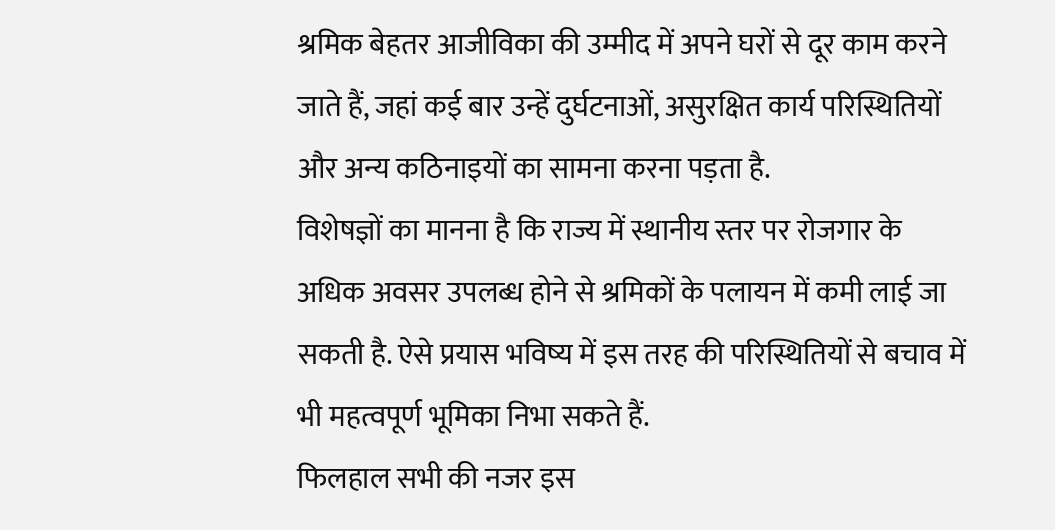श्रमिक बेहतर आजीविका की उम्मीद में अपने घरों से दूर काम करने जाते हैं, जहां कई बार उन्हें दुर्घटनाओं, असुरक्षित कार्य परिस्थितियों और अन्य कठिनाइयों का सामना करना पड़ता है.
विशेषज्ञों का मानना है कि राज्य में स्थानीय स्तर पर रोजगार के अधिक अवसर उपलब्ध होने से श्रमिकों के पलायन में कमी लाई जा सकती है. ऐसे प्रयास भविष्य में इस तरह की परिस्थितियों से बचाव में भी महत्वपूर्ण भूमिका निभा सकते हैं.
फिलहाल सभी की नजर इस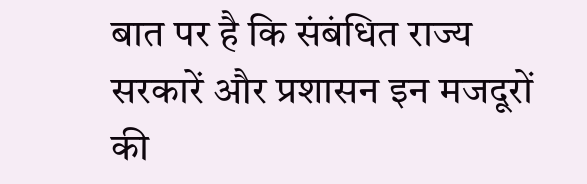बात पर है कि संबंधित राज्य सरकारें और प्रशासन इन मजदूरों की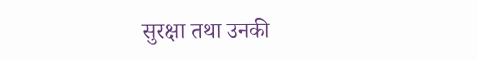सुरक्षा तथा उनकी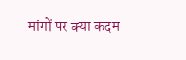मांगों पर क्या कदम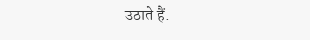उठाते हैं.